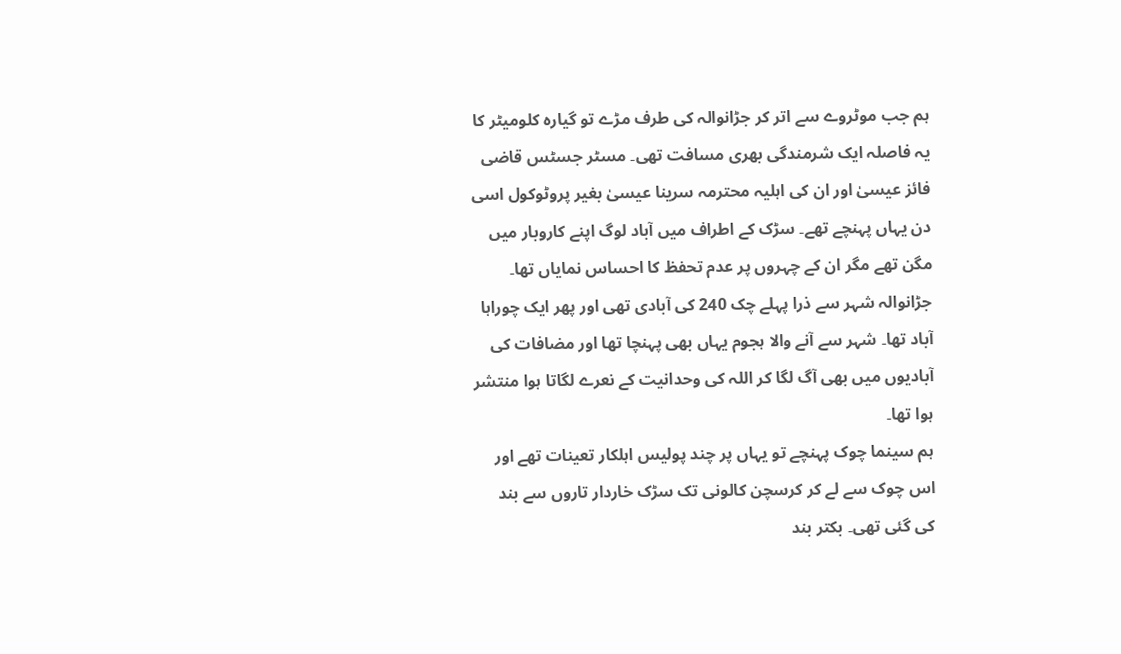ہم جب موٹروے سے اتر کر جڑانوالہ کی طرف مڑے تو گیارہ کلومیٹر کا یہ فاصلہ ایک شرمندگی بھری مسافت تھی۔ مسٹر جسٹس قاضی فائز عیسیٰ اور ان کی اہلیہ محترمہ سرینا عیسیٰ بغیر پروٹوکول اسی دن یہاں پہنچے تھے۔ سڑک کے اطراف میں آباد لوگ اپنے کاروبار میں مگن تھے مگر ان کے چہروں پر عدم تحفظ کا احساس نمایاں تھا۔ جڑانوالہ شہر سے ذرا پہلے چک 240 کی آبادی تھی اور پھر ایک چوراہا آباد تھا۔ شہر سے آنے والا ہجوم یہاں بھی پہنچا تھا اور مضافات کی آبادیوں میں بھی آگ لگا کر اللہ کی وحدانیت کے نعرے لگاتا ہوا منتشر ہوا تھا۔
ہم سینما چوک پہنچے تو یہاں پر چند پولیس اہلکار تعینات تھے اور اس چوک سے لے کر کرسچن کالونی تک سڑک خاردار تاروں سے بند کی گئی تھی۔ بکتر بند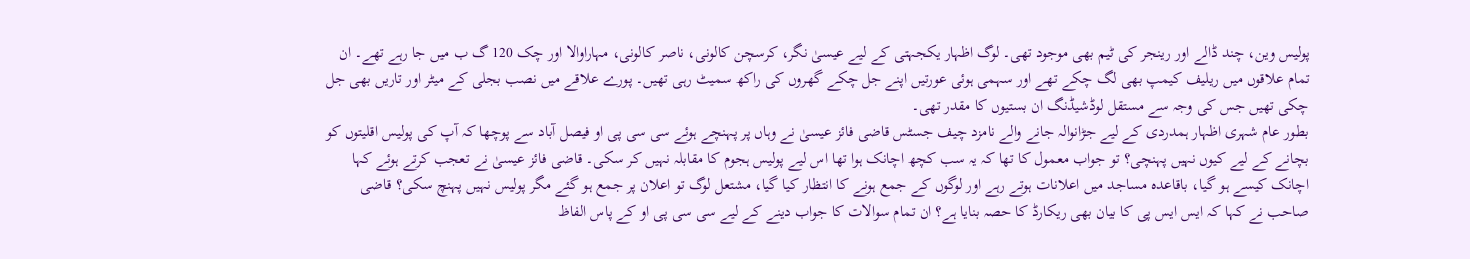پولیس وین، چند ڈالے اور رینجر کی ٹیم بھی موجود تھی۔ لوگ اظہار یکجہتی کے لیے عیسیٰ نگر، کرسچن کالونی، ناصر کالونی، مہاراوالا اور چک 120 گ ب میں جا رہے تھے۔ ان تمام علاقوں میں ریلیف کیمپ بھی لگ چکے تھے اور سہمی ہوئی عورتیں اپنے جل چکے گھروں کی راکھ سمیٹ رہی تھیں۔ پورے علاقے میں نصب بجلی کے میٹر اور تاریں بھی جل چکی تھیں جس کی وجہ سے مستقل لوڈشیڈنگ ان بستیوں کا مقدر تھی۔
بطور عام شہری اظہار ہمدردی کے لیے جڑانوالہ جانے والے نامزد چیف جسٹس قاضی فائز عیسیٰ نے وہاں پر پہنچے ہوئے سی سی پی او فیصل آباد سے پوچھا کہ آپ کی پولیس اقلیتوں کو بچانے کے لیے کیوں نہیں پہنچی؟ تو جواب معمول کا تھا کہ یہ سب کچھ اچانک ہوا تھا اس لیے پولیس ہجوم کا مقابلہ نہیں کر سکی۔ قاضی فائز عیسیٰ نے تعجب کرتے ہوئے کہا اچانک کیسے ہو گیا، باقاعدہ مساجد میں اعلانات ہوتے رہے اور لوگوں کے جمع ہونے کا انتظار کیا گیا، مشتعل لوگ تو اعلان پر جمع ہو گئے مگر پولیس نہیں پہنچ سکی؟ قاضی صاحب نے کہا کہ ایس ایس پی کا بیان بھی ریکارڈ کا حصہ بنایا ہے؟ ان تمام سوالات کا جواب دینے کے لیے سی سی پی او کے پاس الفاظ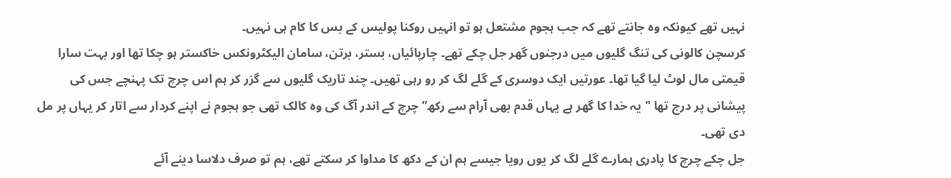نہیں تھے کیونکہ وہ جانتے تھے کہ جب ہجوم مشتعل ہو تو انہیں روکنا پولیس کے بس کا کام ہی نہیں۔
کرسچن کالونی کی تنگ گلیوں میں درجنوں گھر جل چکے تھے۔ چارپائیاں، بستر، برتن، سامان الیکٹرونکس خاکستر ہو چکا تھا اور بہت سارا قیمتی مال لوٹ لیا گیا تھا۔ عورتیں ایک دوسری کے گلے لگ کر رو رہی تھیں۔ چند تاریک گلیوں سے گزر کر ہم اس چرچ تک پہنچے جس کی پیشانی پر درج تھا "یہ خدا کا گھر ہے یہاں قدم بھی آرام سے رکھ” چرچ کے اندر آگ کی وہ کالک تھی جو ہجوم نے اپنے کردار سے اتار کر یہاں پر مل دی تھی۔
جل چکے چرچ کا پادری ہمارے گلے لگ کر یوں رویا جیسے ہم ان کے دکھ کا مداوا کر سکتے تھے، ہم تو صرف دلاسا دینے آئے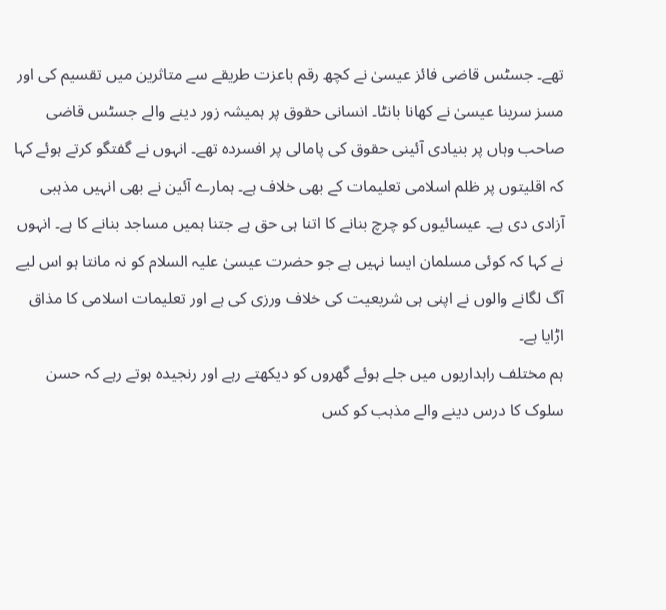تھے۔ جسٹس قاضی فائز عیسیٰ نے کچھ رقم باعزت طریقے سے متاثرین میں تقسیم کی اور مسز سرینا عیسیٰ نے کھانا بانٹا۔ انسانی حقوق پر ہمیشہ زور دینے والے جسٹس قاضی صاحب وہاں پر بنیادی آئینی حقوق کی پامالی پر افسردہ تھے۔ انہوں نے گفتگو کرتے ہوئے کہا کہ اقلیتوں پر ظلم اسلامی تعلیمات کے بھی خلاف ہے۔ ہمارے آئین نے بھی انہیں مذہبی آزادی دی ہے۔ عیسائیوں کو چرچ بنانے کا اتنا ہی حق ہے جتنا ہمیں مساجد بنانے کا ہے۔ انہوں نے کہا کہ کوئی مسلمان ایسا نہیں ہے جو حضرت عیسیٰ علیہ السلام کو نہ مانتا ہو اس لیے آگ لگانے والوں نے اپنی ہی شریعیت کی خلاف ورزی کی ہے اور تعلیمات اسلامی کا مذاق اڑایا ہے۔
ہم مختلف راہداریوں میں جلے ہوئے گھروں کو دیکھتے رہے اور رنجیدہ ہوتے رہے کہ حسن سلوک کا درس دینے والے مذہب کو کس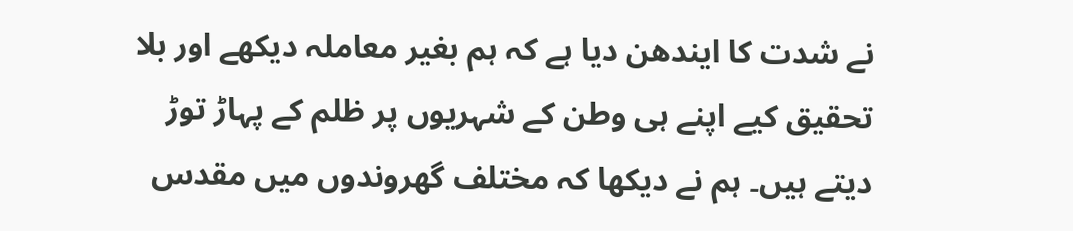نے شدت کا ایندھن دیا ہے کہ ہم بغیر معاملہ دیکھے اور بلا تحقیق کیے اپنے ہی وطن کے شہریوں پر ظلم کے پہاڑ توڑ دیتے ہیں۔ ہم نے دیکھا کہ مختلف گھروندوں میں مقدس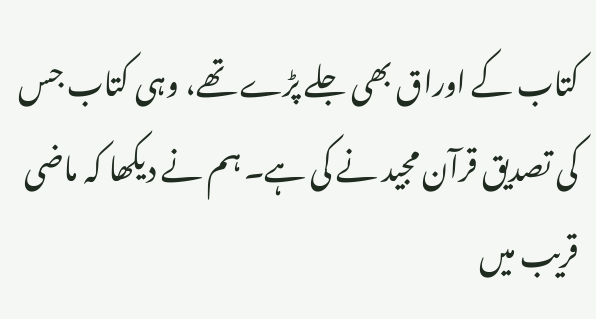کتاب کے اوراق بھی جلے پڑے تھے، وہی کتاب جس کی تصدیق قرآن مجید نے کی ہے۔ ہم نے دیکھا کہ ماضی قریب میں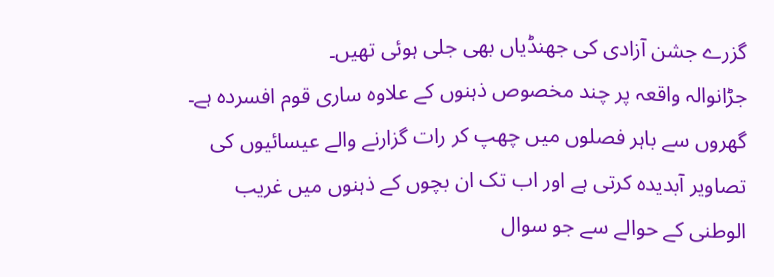گزرے جشن آزادی کی جھنڈیاں بھی جلی ہوئی تھیں۔
جڑانوالہ واقعہ پر چند مخصوص ذہنوں کے علاوہ ساری قوم افسردہ ہے۔ گھروں سے باہر فصلوں میں چھپ کر رات گزارنے والے عیسائیوں کی تصاویر آبدیدہ کرتی ہے اور اب تک ان بچوں کے ذہنوں میں غریب الوطنی کے حوالے سے جو سوال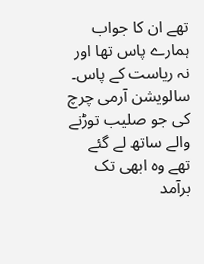تھے ان کا جواب ہمارے پاس تھا اور نہ ریاست کے پاس۔
سالویشن آرمی چرچ کی جو صلیب توڑنے والے ساتھ لے گئے تھے وہ ابھی تک برآمد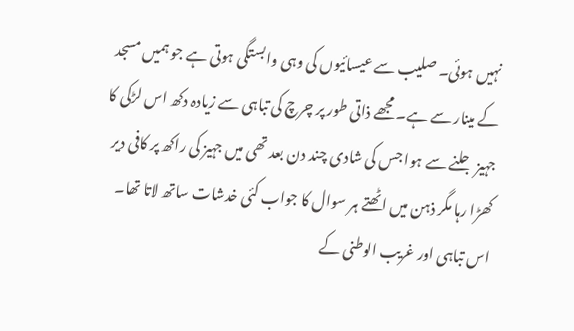نہیں ہوئی۔ صلیب سے عیسائیوں کی وہی وابستگی ہوتی ہے جو ہمیں مسجد کے مینار سے ہے۔ مجھے ذاتی طور پر چرچ کی تباہی سے زیادہ دکھ اس لڑکی کا جہیز جلنے سے ہوا جس کی شادی چند دن بعد تھی میں جہیز کی راکھ پر کافی دیر کھڑا رہا مگر ذہن میں اٹھتے ہر سوال کا جواب کئی خدشات ساتھ لاتا تھا۔
اس تباہی اور غریب الوطنی کے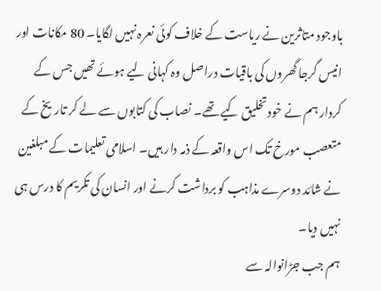باوجود متاثرین نے ریاست کے خلاف کوئی نعرہ نہیں لگایا۔ 80 مکانات اور انیس گرجا گھروں کی باقیات دراصل وہ کہانی لیے ہوئے تھیں جس کے کردار ہم نے خود تخلیق کیے تھے۔ نصاب کی کتابوں سے لے کر تاریخ کے متعصب مورخ تک اس واقعہ کے ذمہ دار ہیں۔ اسلامی تعلیمات کے مبلغین نے شائد دوسرے مذاہب کو برداشت کرنے اور انسان کی تکریم کا درس ہی نہیں دیا۔
ہم جب جڑانوالہ سے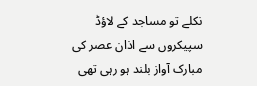نکلے تو مساجد کے لاؤڈ سپیکروں سے اذان عصر کی مبارک آواز بلند ہو رہی تھی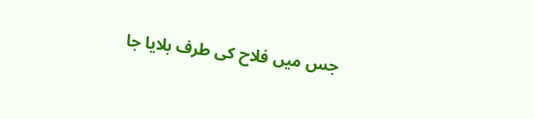جس میں فلاح کی طرف بلایا جا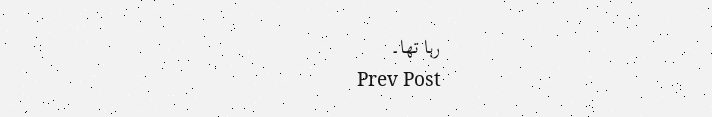رہا تھا۔
Prev Post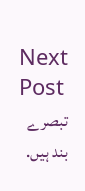Next Post
تبصرے بند ہیں.